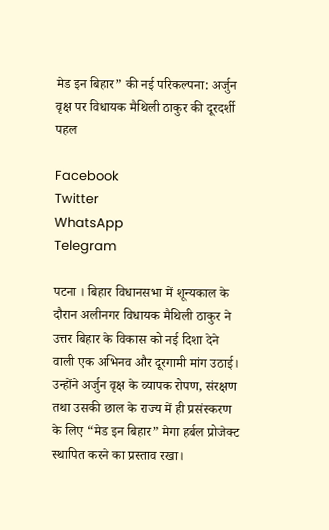मेड इन बिहार” की नई परिकल्पना: अर्जुन वृक्ष पर विधायक मैथिली ठाकुर की दूरदर्शी पहल

Facebook
Twitter
WhatsApp
Telegram

पटना । बिहार विधानसभा में शून्यकाल के दौरान अलीनगर विधायक मैथिली ठाकुर ने उत्तर बिहार के विकास को नई दिशा देने वाली एक अभिनव और दूरगामी मांग उठाई। उन्होंने अर्जुन वृक्ष के व्यापक रोपण, संरक्षण तथा उसकी छाल के राज्य में ही प्रसंस्करण के लिए “मेड इन बिहार” मेगा हर्बल प्रोजेक्ट स्थापित करने का प्रस्ताव रखा।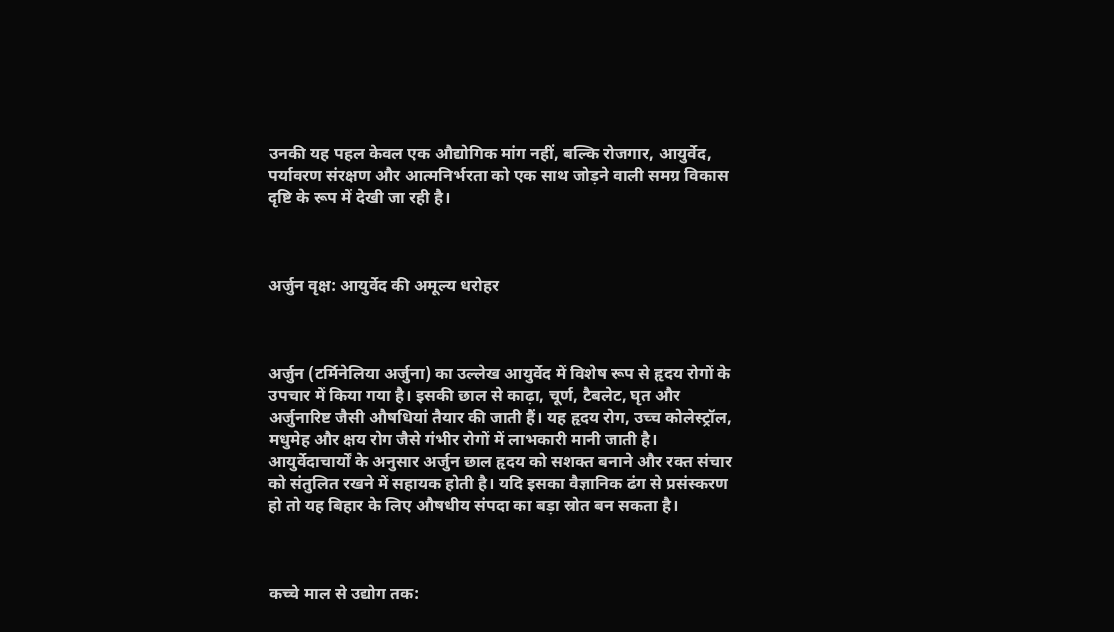उनकी यह पहल केवल एक औद्योगिक मांग नहीं, बल्कि रोजगार, आयुर्वेद, पर्यावरण संरक्षण और आत्मनिर्भरता को एक साथ जोड़ने वाली समग्र विकास दृष्टि के रूप में देखी जा रही है।



अर्जुन वृक्ष: आयुर्वेद की अमूल्य धरोहर



अर्जुन (टर्मिनेलिया अर्जुना) का उल्लेख आयुर्वेद में विशेष रूप से हृदय रोगों के उपचार में किया गया है। इसकी छाल से काढ़ा, चूर्ण, टैबलेट, घृत और अर्जुनारिष्ट जैसी औषधियां तैयार की जाती हैं। यह हृदय रोग, उच्च कोलेस्ट्रॉल, मधुमेह और क्षय रोग जैसे गंभीर रोगों में लाभकारी मानी जाती है। आयुर्वेदाचार्यों के अनुसार अर्जुन छाल हृदय को सशक्त बनाने और रक्त संचार को संतुलित रखने में सहायक होती है। यदि इसका वैज्ञानिक ढंग से प्रसंस्करण हो तो यह बिहार के लिए औषधीय संपदा का बड़ा स्रोत बन सकता है।



कच्चे माल से उद्योग तक: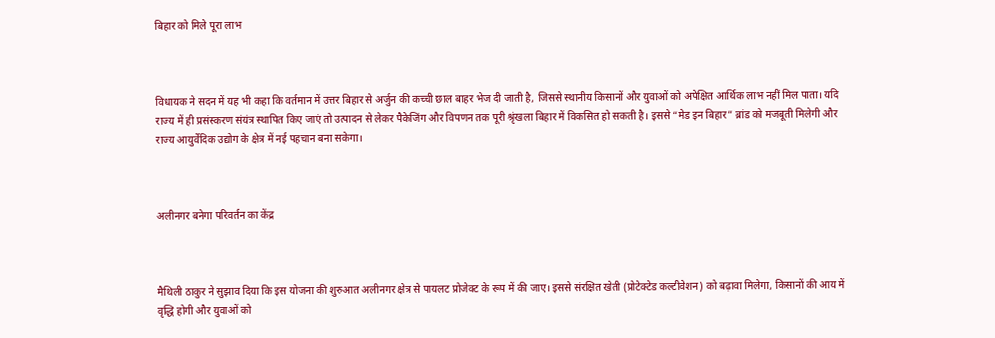बिहार को मिले पूरा लाभ



विधायक ने सदन में यह भी कहा कि वर्तमान में उत्तर बिहार से अर्जुन की कच्ची छाल बाहर भेज दी जाती है, जिससे स्थानीय किसानों और युवाओं को अपेक्षित आर्थिक लाभ नहीं मिल पाता। यदि राज्य में ही प्रसंस्करण संयंत्र स्थापित किए जाएं तो उत्पादन से लेकर पैकेजिंग और विपणन तक पूरी श्रृंखला बिहार में विकसित हो सकती है। इससे “मेड इन बिहार” ब्रांड को मजबूती मिलेगी और राज्य आयुर्वेदिक उद्योग के क्षेत्र में नई पहचान बना सकेगा।



अलीनगर बनेगा परिवर्तन का केंद्र



मैथिली ठाकुर ने सुझाव दिया कि इस योजना की शुरुआत अलीनगर क्षेत्र से पायलट प्रोजेक्ट के रूप में की जाए। इससे संरक्षित खेती (प्रोटेक्टेड कल्टीवेशन) को बढ़ावा मिलेगा, किसानों की आय में वृद्धि होगी और युवाओं को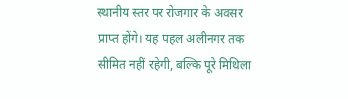स्थानीय स्तर पर रोजगार के अवसर प्राप्त होंगे। यह पहल अलीनगर तक सीमित नहीं रहेगी, बल्कि पूरे मिथिला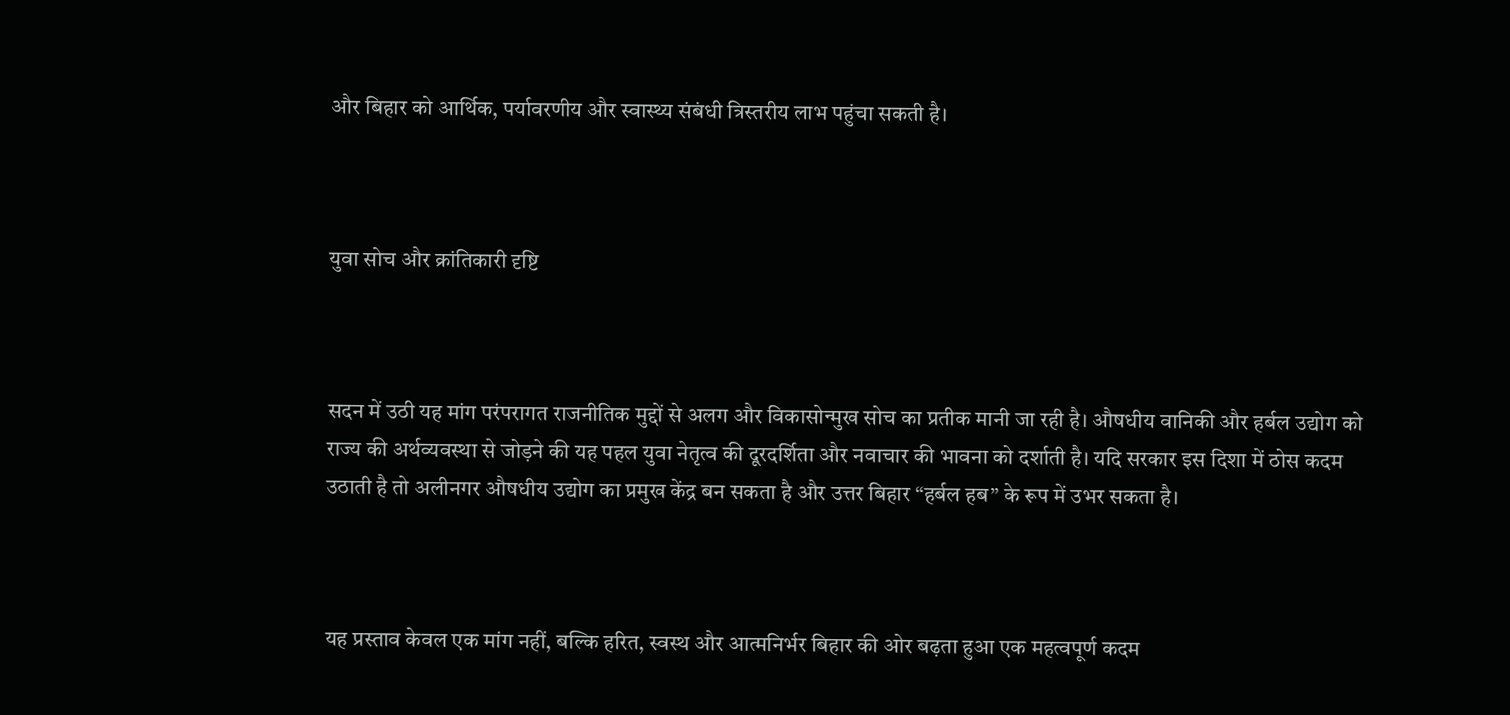और बिहार को आर्थिक, पर्यावरणीय और स्वास्थ्य संबंधी त्रिस्तरीय लाभ पहुंचा सकती है।



युवा सोच और क्रांतिकारी दृष्टि



सदन में उठी यह मांग परंपरागत राजनीतिक मुद्दों से अलग और विकासोन्मुख सोच का प्रतीक मानी जा रही है। औषधीय वानिकी और हर्बल उद्योग को राज्य की अर्थव्यवस्था से जोड़ने की यह पहल युवा नेतृत्व की दूरदर्शिता और नवाचार की भावना को दर्शाती है। यदि सरकार इस दिशा में ठोस कदम उठाती है तो अलीनगर औषधीय उद्योग का प्रमुख केंद्र बन सकता है और उत्तर बिहार “हर्बल हब” के रूप में उभर सकता है।



यह प्रस्ताव केवल एक मांग नहीं, बल्कि हरित, स्वस्थ और आत्मनिर्भर बिहार की ओर बढ़ता हुआ एक महत्वपूर्ण कदम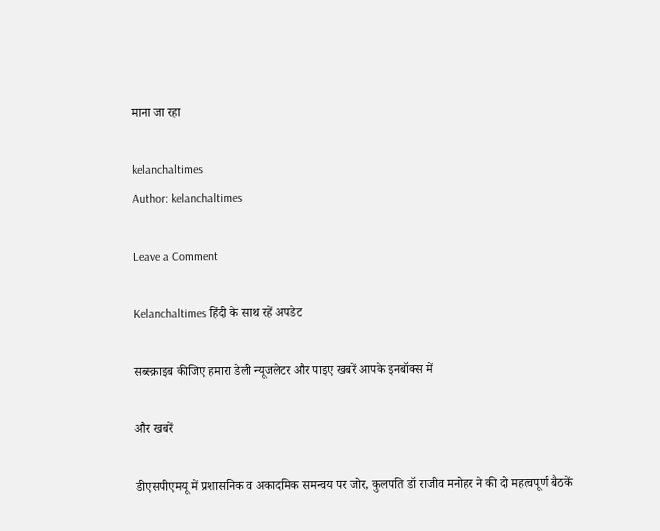माना जा रहा

kelanchaltimes
Author: kelanchaltimes

Leave a Comment

Kelanchaltimes हिंदी के साथ रहें अपडेट

सब्स्क्राइब कीजिए हमारा डेली न्यूजलेटर और पाइए खबरें आपके इनबॉक्स में

और खबरें

डीएसपीएमयू में प्रशासनिक व अकादमिक समन्वय पर जोर, कुलपति डॉ राजीव मनोहर ने की दो महत्वपूर्ण बैठकें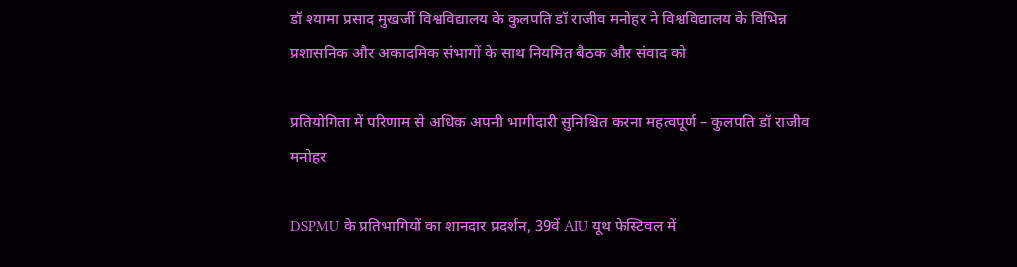डॉ श्यामा प्रसाद मुखर्जी विश्वविद्यालय के कुलपति डॉ राजीव मनोहर ने विश्वविद्यालय के विभिन्न प्रशासनिक और अकादमिक संभागों के साथ नियमित बैठक और संवाद को

प्रतियोगिता में परिणाम से अधिक अपनी भागीदारी सुनिश्चित करना महत्वपूर्ण – कुलपति डॉ राजीव मनोहर

DSPMU के प्रतिभागियों का शानदार प्रदर्शन, 39वें AIU यूथ फेस्टिवल में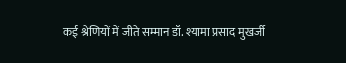कई श्रेणियों में जीते सम्मान डॉ. श्यामा प्रसाद मुखर्जी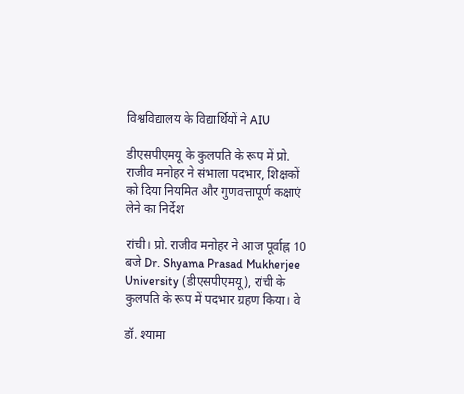विश्वविद्यालय के विद्यार्थियों ने AIU

डीएसपीएमयू के कुलपति के रूप में प्रो. राजीव मनोहर ने संभाला पदभार, शिक्षकों को दिया नियमित और गुणवत्तापूर्ण कक्षाएं लेने का निर्देश

रांची। प्रो. राजीव मनोहर ने आज पूर्वाह्न 10 बजे Dr. Shyama Prasad Mukherjee University (डीएसपीएमयू), रांची के कुलपति के रूप में पदभार ग्रहण किया। वे

डॉ. श्यामा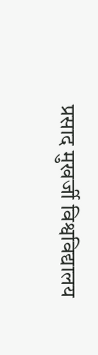प्रसाद मुखर्जी विश्वविद्यालय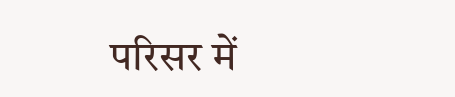परिसर में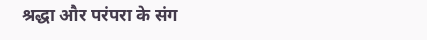श्रद्धा और परंपरा के संग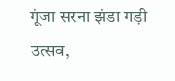गूंजा सरना झंडा गड़ी उत्सव,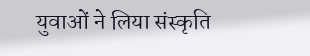युवाओं ने लिया संस्कृति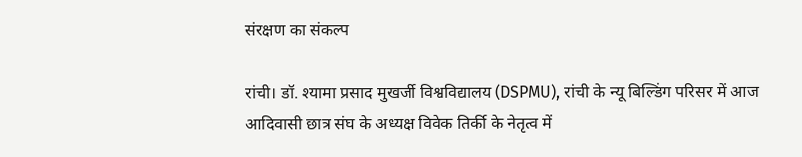संरक्षण का संकल्प

रांची। डॉ. श्यामा प्रसाद मुखर्जी विश्वविद्यालय (DSPMU), रांची के न्यू बिल्डिंग परिसर में आज आदिवासी छात्र संघ के अध्यक्ष विवेक तिर्की के नेतृत्व में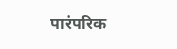पारंपरिक